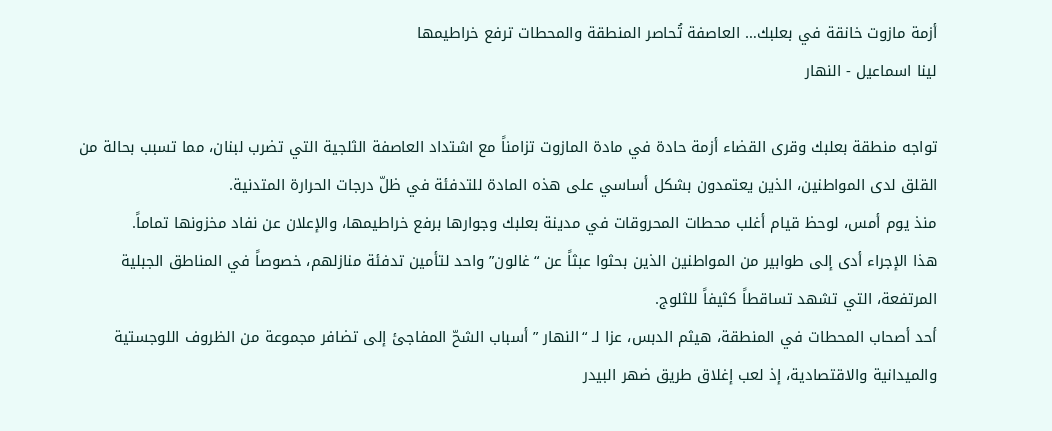أزمة مازوت خانقة في بعلبك… العاصفة تُحاصر المنطقة والمحطات ترفع خراطيمها
لينا اسماعيل - النهار

تواجه منطقة بعلبك وقرى القضاء أزمة حادة في مادة المازوت تزامناً مع اشتداد العاصفة الثلجية التي تضرب لبنان، مما تسبب بحالة من القلق لدى المواطنين، الذين يعتمدون بشكل أساسي على هذه المادة للتدفئة في ظلّ درجات الحرارة المتدنية.
منذ يوم أمس، لوحظ قيام أغلب محطات المحروقات في مدينة بعلبك وجوارها برفع خراطيمها، والإعلان عن نفاد مخزونها تماماً.
هذا الإجراء أدى إلى طوابير من المواطنين الذين بحثوا عبثاً عن “غالون” واحد لتأمين تدفئة منازلهم، خصوصاً في المناطق الجبلية المرتفعة، التي تشهد تساقطاً كثيفاً للثلوج.
أحد أصحاب المحطات في المنطقة، هيثم الدبس، عزا لـ “النهار ” أسباب الشحّ المفاجئ إلى تضافر مجموعة من الظروف اللوجستية والميدانية والاقتصادية، إذ لعب إغلاق طريق ضهر البيدر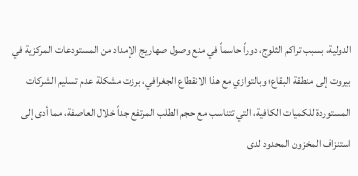الدولية، بسبب تراكم الثلوج، دوراً حاسماً في منع وصول صهاريج الإمداد من المستودعات المركزية في بيروت إلى منطقة البقاع؛ وبالتوازي مع هذا الانقطاع الجغرافي، برزت مشكلة عدم تسليم الشركات المستوردة للكميات الكافية، التي تتناسب مع حجم الطلب المرتفع جداً خلال العاصفة، مما أدى إلى استنزاف المخزون المحدود لدى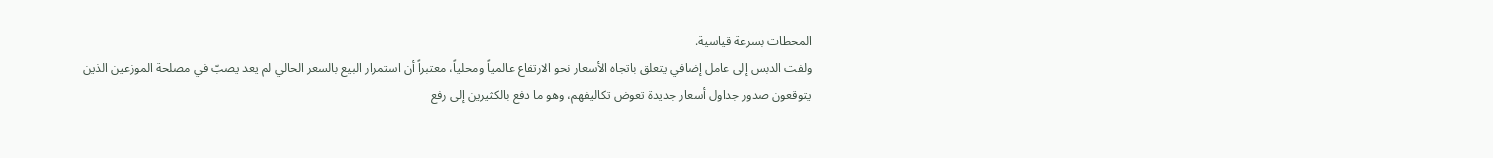المحطات بسرعة قياسية.
ولفت الدبس إلى عامل إضافي يتعلق باتجاه الأسعار نحو الارتفاع عالمياً ومحلياً، معتبراً أن استمرار البيع بالسعر الحالي لم يعد يصبّ في مصلحة الموزعين الذين يتوقعون صدور جداول أسعار جديدة تعوض تكاليفهم، وهو ما دفع بالكثيرين إلى رفع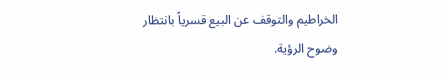الخراطيم والتوقف عن البيع قسرياً بانتظار وضوح الرؤية.